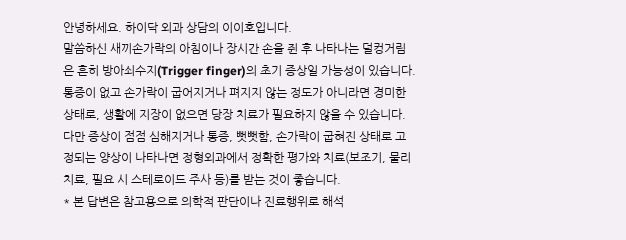안녕하세요. 하이닥 외과 상담의 이이호입니다.
말씀하신 새끼손가락의 아침이나 장시간 손을 쥔 후 나타나는 덜컹거림은 흔히 방아쇠수지(Trigger finger)의 초기 증상일 가능성이 있습니다. 통증이 없고 손가락이 굽어지거나 펴지지 않는 정도가 아니라면 경미한 상태로, 생활에 지장이 없으면 당장 치료가 필요하지 않을 수 있습니다. 다만 증상이 점점 심해지거나 통증, 뻣뻣함, 손가락이 굽혀진 상태로 고정되는 양상이 나타나면 정형외과에서 정확한 평가와 치료(보조기, 물리치료, 필요 시 스테로이드 주사 등)를 받는 것이 좋습니다.
* 본 답변은 참고용으로 의학적 판단이나 진료행위로 해석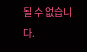될 수 없습니다.